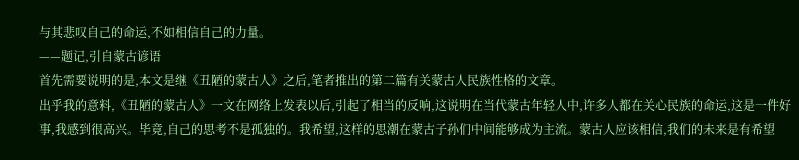与其悲叹自己的命运,不如相信自己的力量。
——题记,引自蒙古谚语
首先需要说明的是,本文是继《丑陋的蒙古人》之后,笔者推出的第二篇有关蒙古人民族性格的文章。
出乎我的意料,《丑陋的蒙古人》一文在网络上发表以后,引起了相当的反响,这说明在当代蒙古年轻人中,许多人都在关心民族的命运,这是一件好事,我感到很高兴。毕竟,自己的思考不是孤独的。我希望,这样的思潮在蒙古子孙们中间能够成为主流。蒙古人应该相信,我们的未来是有希望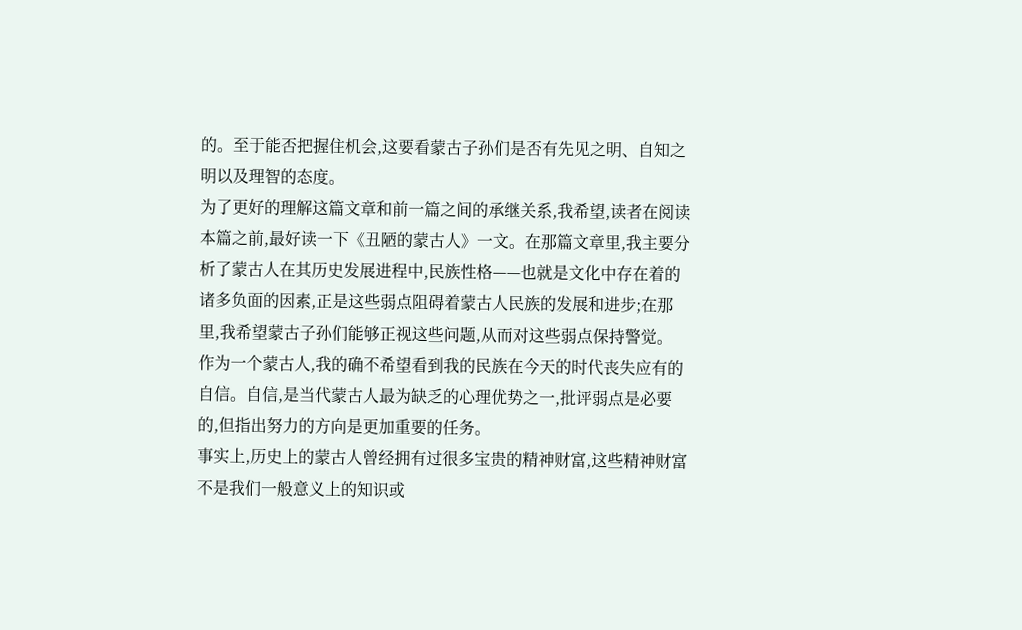的。至于能否把握住机会,这要看蒙古子孙们是否有先见之明、自知之明以及理智的态度。
为了更好的理解这篇文章和前一篇之间的承继关系,我希望,读者在阅读本篇之前,最好读一下《丑陋的蒙古人》一文。在那篇文章里,我主要分析了蒙古人在其历史发展进程中,民族性格——也就是文化中存在着的诸多负面的因素,正是这些弱点阻碍着蒙古人民族的发展和进步;在那里,我希望蒙古子孙们能够正视这些问题,从而对这些弱点保持警觉。
作为一个蒙古人,我的确不希望看到我的民族在今天的时代丧失应有的自信。自信,是当代蒙古人最为缺乏的心理优势之一,批评弱点是必要的,但指出努力的方向是更加重要的任务。
事实上,历史上的蒙古人曾经拥有过很多宝贵的精神财富,这些精神财富不是我们一般意义上的知识或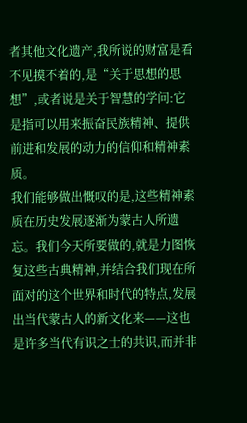者其他文化遗产,我所说的财富是看不见摸不着的,是“关于思想的思想”,或者说是关于智慧的学问:它是指可以用来振奋民族精神、提供前进和发展的动力的信仰和精神素质。
我们能够做出慨叹的是,这些精神素质在历史发展逐渐为蒙古人所遗忘。我们今天所要做的,就是力图恢复这些古典精神,并结合我们现在所面对的这个世界和时代的特点,发展出当代蒙古人的新文化来——这也是许多当代有识之士的共识,而并非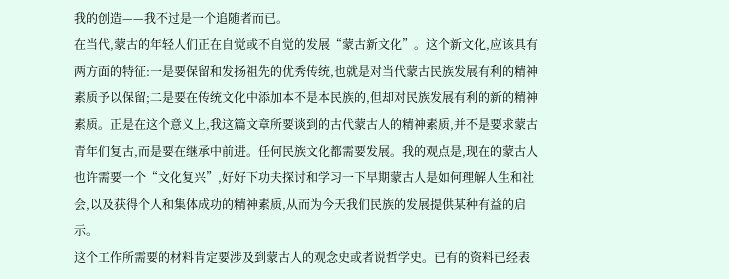我的创造——我不过是一个追随者而已。
在当代,蒙古的年轻人们正在自觉或不自觉的发展“蒙古新文化”。这个新文化,应该具有两方面的特征:一是要保留和发扬祖先的优秀传统,也就是对当代蒙古民族发展有利的精神素质予以保留;二是要在传统文化中添加本不是本民族的,但却对民族发展有利的新的精神素质。正是在这个意义上,我这篇文章所要谈到的古代蒙古人的精神素质,并不是要求蒙古青年们复古,而是要在继承中前进。任何民族文化都需要发展。我的观点是,现在的蒙古人也许需要一个“文化复兴”,好好下功夫探讨和学习一下早期蒙古人是如何理解人生和社会,以及获得个人和集体成功的精神素质,从而为今天我们民族的发展提供某种有益的启示。
这个工作所需要的材料肯定要涉及到蒙古人的观念史或者说哲学史。已有的资料已经表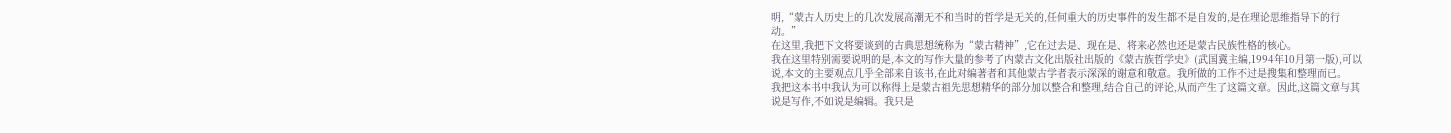明,“蒙古人历史上的几次发展高潮无不和当时的哲学是无关的,任何重大的历史事件的发生都不是自发的,是在理论思维指导下的行动。”
在这里,我把下文将要谈到的古典思想统称为“蒙古精神”,它在过去是、现在是、将来必然也还是蒙古民族性格的核心。
我在这里特别需要说明的是,本文的写作大量的参考了内蒙古文化出版社出版的《蒙古族哲学史》(武国冀主编,1994年10月第一版),可以说,本文的主要观点几乎全部来自该书,在此对编著者和其他蒙古学者表示深深的谢意和敬意。我所做的工作不过是搜集和整理而已。
我把这本书中我认为可以称得上是蒙古祖先思想精华的部分加以整合和整理,结合自己的评论,从而产生了这篇文章。因此,这篇文章与其说是写作,不如说是编辑。我只是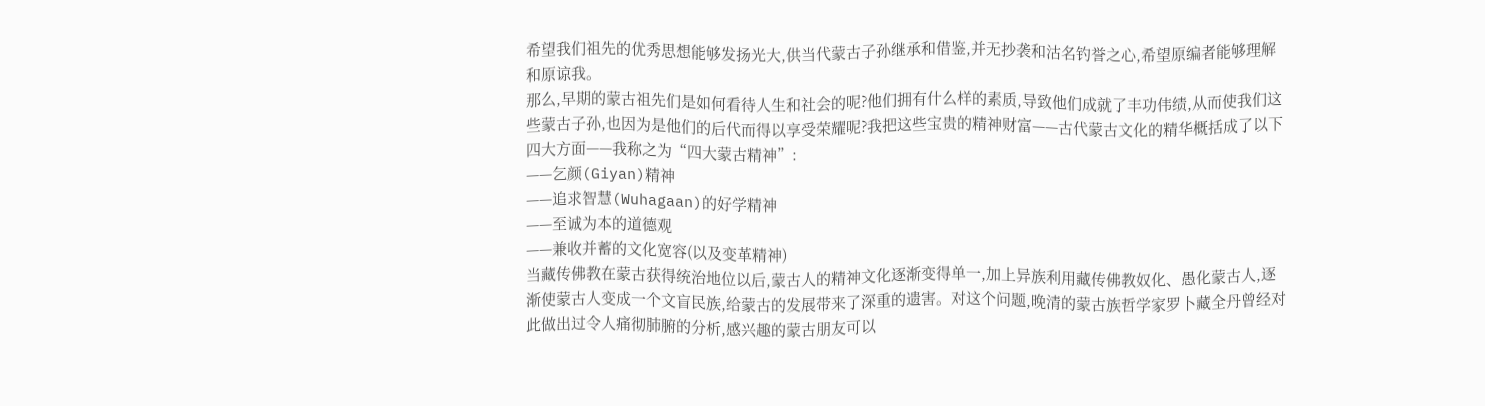希望我们祖先的优秀思想能够发扬光大,供当代蒙古子孙继承和借鉴,并无抄袭和沽名钓誉之心,希望原编者能够理解和原谅我。
那么,早期的蒙古祖先们是如何看待人生和社会的呢?他们拥有什么样的素质,导致他们成就了丰功伟绩,从而使我们这些蒙古子孙,也因为是他们的后代而得以享受荣耀呢?我把这些宝贵的精神财富——古代蒙古文化的精华概括成了以下四大方面——我称之为“四大蒙古精神”:
——乞颜(Giyan)精神
——追求智慧(Wuhagaan)的好学精神
——至诚为本的道德观
——兼收并蓄的文化宽容(以及变革精神)
当藏传佛教在蒙古获得统治地位以后,蒙古人的精神文化逐渐变得单一,加上异族利用藏传佛教奴化、愚化蒙古人,逐渐使蒙古人变成一个文盲民族,给蒙古的发展带来了深重的遗害。对这个问题,晚清的蒙古族哲学家罗卜藏全丹曾经对此做出过令人痛彻肺腑的分析,感兴趣的蒙古朋友可以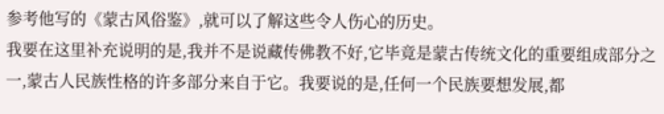参考他写的《蒙古风俗鉴》,就可以了解这些令人伤心的历史。
我要在这里补充说明的是,我并不是说藏传佛教不好,它毕竟是蒙古传统文化的重要组成部分之一,蒙古人民族性格的许多部分来自于它。我要说的是,任何一个民族要想发展,都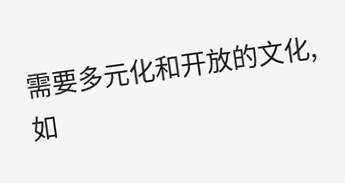需要多元化和开放的文化,如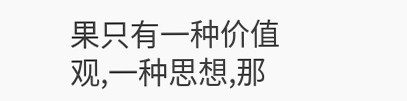果只有一种价值观,一种思想,那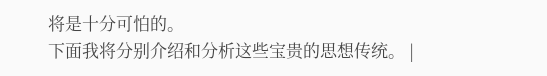将是十分可怕的。
下面我将分别介绍和分析这些宝贵的思想传统。 |